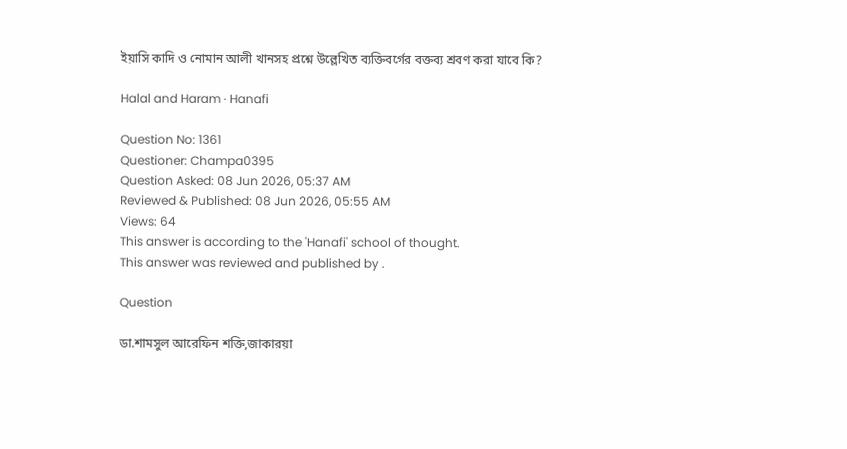ইয়াসি কাদি ও নোমান আলী খানসহ প্রশ্নে উল্লেখিত ব্যক্তিবর্গের বক্তব্য শ্রবণ করা যাবে কি?

Halal and Haram · Hanafi

Question No: 1361
Questioner: Champa0395
Question Asked: 08 Jun 2026, 05:37 AM
Reviewed & Published: 08 Jun 2026, 05:55 AM
Views: 64
This answer is according to the 'Hanafi' school of thought.
This answer was reviewed and published by .

Question

ডা.শামসুল আরেফিন শক্তি,জাকারয়া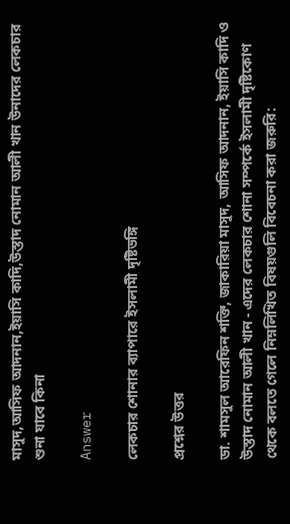মাসুদ,আসিফ আদনান,ইয়াসি কাদি,উস্তাদ নোমান আলী খান উনাদের লেকচার শুনা যাবে কিনা

Answer

লেকচার শোনার ব্যাপারে ইসলামী দৃষ্টিভঙ্গি

প্রশ্নের উত্তর

ডা. শামসুল আরেফিন শক্তি, জাকারিয়া মাসুদ, আসিফ আদনান, ইয়াসি কাদি ও উস্তাদ নোমান আলী খান - এদের লেকচার শোনা সম্পর্কে ইসলামী দৃষ্টিকোণ থেকে বলতে গেলে নিম্নলিখিত বিষয়গুলি বিবেচনা করা জরুরি: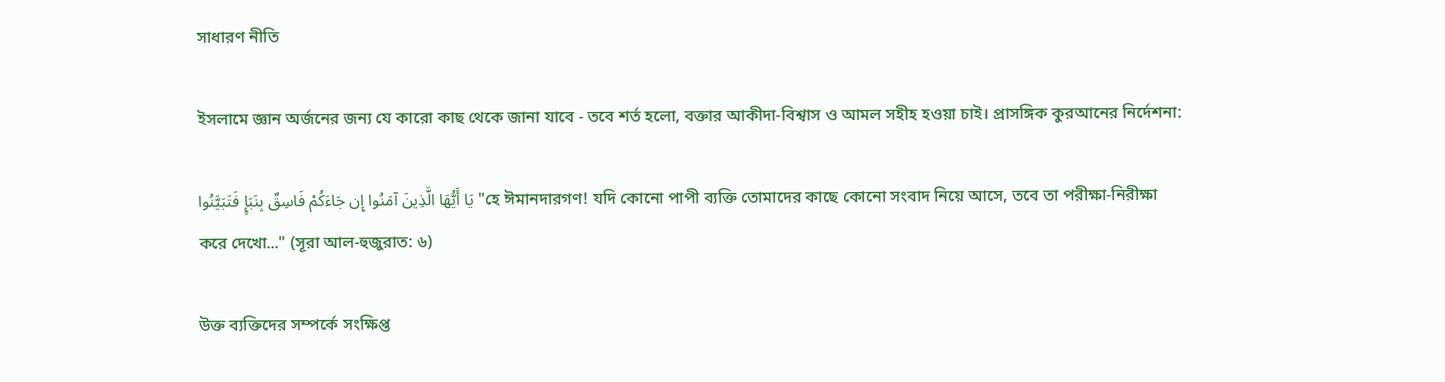সাধারণ নীতি

ইসলামে জ্ঞান অর্জনের জন্য যে কারো কাছ থেকে জানা যাবে - তবে শর্ত হলো, বক্তার আকীদা-বিশ্বাস ও আমল সহীহ হওয়া চাই। প্রাসঙ্গিক কুরআনের নির্দেশনা:

يَا أَيُّهَا الَّذِينَ آمَنُوا إِن جَاءَكُمْ فَاسِقٌ بِنَبَإٍ فَتَبَيَّنُوا "হে ঈমানদারগণ! যদি কোনো পাপী ব্যক্তি তোমাদের কাছে কোনো সংবাদ নিয়ে আসে, তবে তা পরীক্ষা-নিরীক্ষা করে দেখো..." (সূরা আল-হুজুরাত: ৬)

উক্ত ব্যক্তিদের সম্পর্কে সংক্ষিপ্ত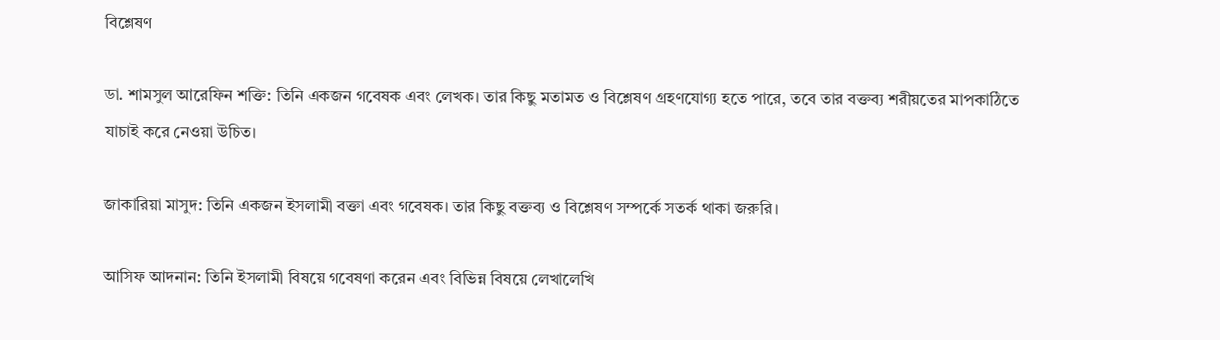বিশ্লেষণ

ডা. শামসুল আরেফিন শক্তি: তিনি একজন গবেষক এবং লেখক। তার কিছু মতামত ও বিশ্লেষণ গ্রহণযোগ্য হতে পারে, তবে তার বক্তব্য শরীয়তের মাপকাঠিতে যাচাই করে নেওয়া উচিত।

জাকারিয়া মাসুদ: তিনি একজন ইসলামী বক্তা এবং গবেষক। তার কিছু বক্তব্য ও বিশ্লেষণ সম্পর্কে সতর্ক থাকা জরুরি।

আসিফ আদনান: তিনি ইসলামী বিষয়ে গবেষণা করেন এবং বিভিন্ন বিষয়ে লেখালেখি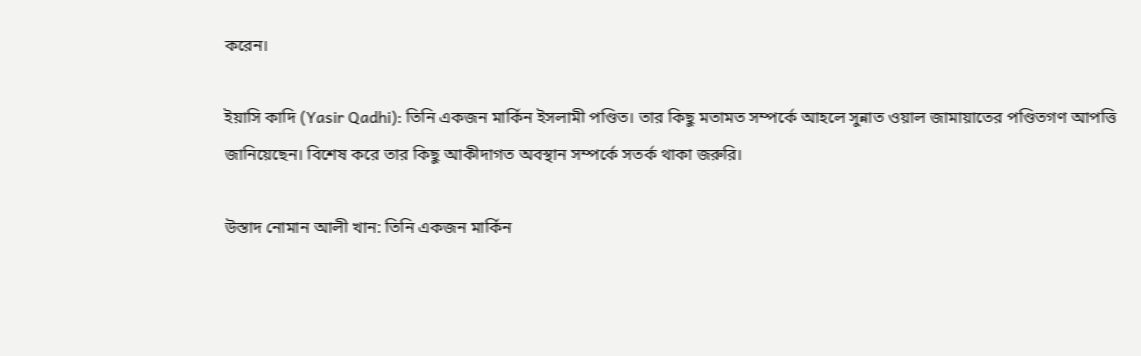করেন।

ইয়াসি কাদি (Yasir Qadhi): তিনি একজন মার্কিন ইসলামী পণ্ডিত। তার কিছু মতামত সম্পর্কে আহলে সুন্নাত ওয়াল জামায়াতের পণ্ডিতগণ আপত্তি জানিয়েছেন। বিশেষ করে তার কিছু আকীদাগত অবস্থান সম্পর্কে সতর্ক থাকা জরুরি।

উস্তাদ নোমান আলী খান: তিনি একজন মার্কিন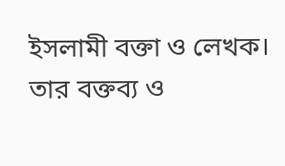ইসলামী বক্তা ও লেখক। তার বক্তব্য ও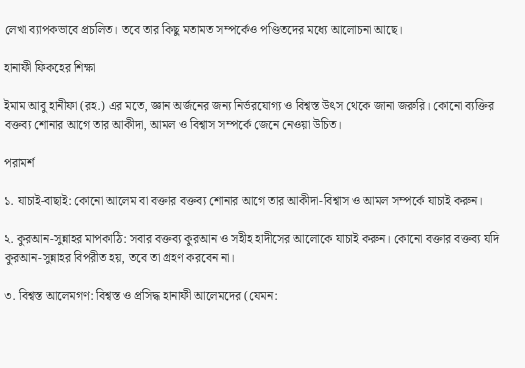লেখা ব্যাপকভাবে প্রচলিত। তবে তার কিছু মতামত সম্পর্কেও পণ্ডিতদের মধ্যে আলোচনা আছে।

হানাফী ফিকহের শিক্ষা

ইমাম আবু হানীফা (রহ.) এর মতে, জ্ঞান অর্জনের জন্য নির্ভরযোগ্য ও বিশ্বস্ত উৎস থেকে জানা জরুরি। কোনো ব্যক্তির বক্তব্য শোনার আগে তার আকীদা, আমল ও বিশ্বাস সম্পর্কে জেনে নেওয়া উচিত।

পরামর্শ

১. যাচাই-বাছাই: কোনো আলেম বা বক্তার বক্তব্য শোনার আগে তার আকীদা-বিশ্বাস ও আমল সম্পর্কে যাচাই করুন।

২. কুরআন-সুন্নাহর মাপকাঠি: সবার বক্তব্য কুরআন ও সহীহ হাদীসের আলোকে যাচাই করুন। কোনো বক্তার বক্তব্য যদি কুরআন-সুন্নাহর বিপরীত হয়, তবে তা গ্রহণ করবেন না।

৩. বিশ্বস্ত আলেমগণ: বিশ্বস্ত ও প্রসিদ্ধ হানাফী আলেমদের (যেমন: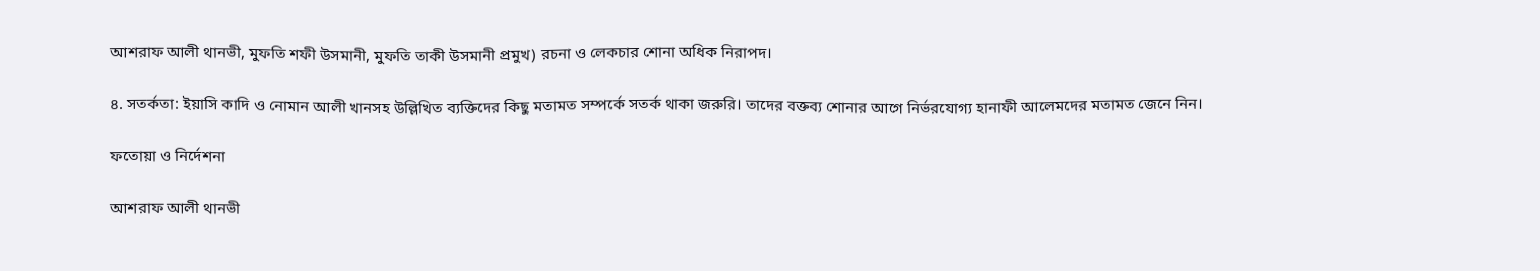আশরাফ আলী থানভী, মুফতি শফী উসমানী, মুফতি তাকী উসমানী প্রমুখ) রচনা ও লেকচার শোনা অধিক নিরাপদ।

৪. সতর্কতা: ইয়াসি কাদি ও নোমান আলী খানসহ উল্লিখিত ব্যক্তিদের কিছু মতামত সম্পর্কে সতর্ক থাকা জরুরি। তাদের বক্তব্য শোনার আগে নির্ভরযোগ্য হানাফী আলেমদের মতামত জেনে নিন।

ফতোয়া ও নির্দেশনা

আশরাফ আলী থানভী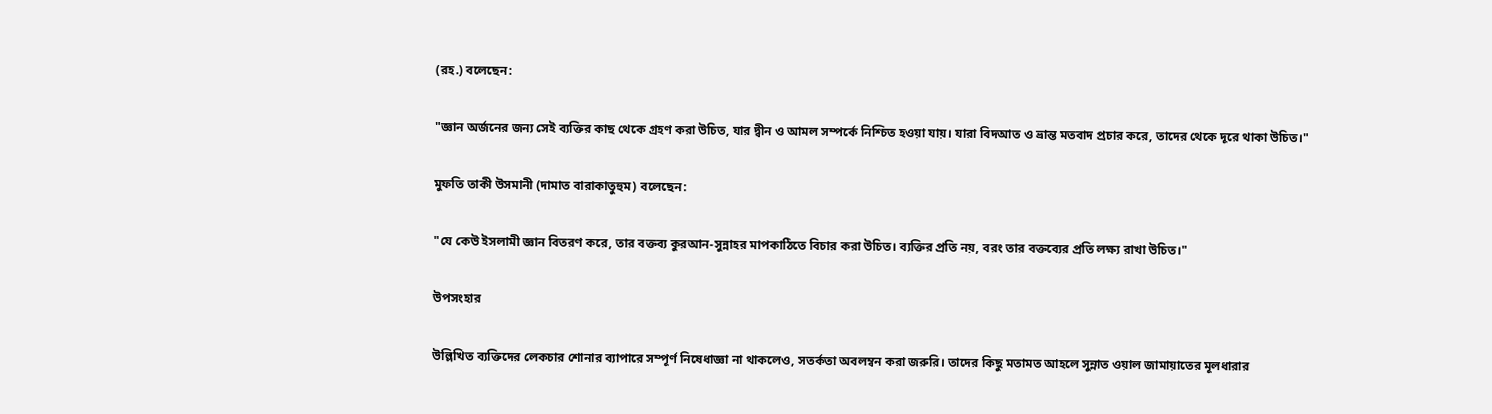(রহ.) বলেছেন:

"জ্ঞান অর্জনের জন্য সেই ব্যক্তির কাছ থেকে গ্রহণ করা উচিত, যার দ্বীন ও আমল সম্পর্কে নিশ্চিত হওয়া যায়। যারা বিদআত ও ভ্রান্ত মতবাদ প্রচার করে, তাদের থেকে দূরে থাকা উচিত।"

মুফতি তাকী উসমানী (দামাত বারাকাতুহুম) বলেছেন:

"যে কেউ ইসলামী জ্ঞান বিতরণ করে, তার বক্তব্য কুরআন-সুন্নাহর মাপকাঠিতে বিচার করা উচিত। ব্যক্তির প্রতি নয়, বরং তার বক্তব্যের প্রতি লক্ষ্য রাখা উচিত।"

উপসংহার

উল্লিখিত ব্যক্তিদের লেকচার শোনার ব্যাপারে সম্পূর্ণ নিষেধাজ্ঞা না থাকলেও, সতর্কতা অবলম্বন করা জরুরি। তাদের কিছু মতামত আহলে সুন্নাত ওয়াল জামায়াতের মূলধারার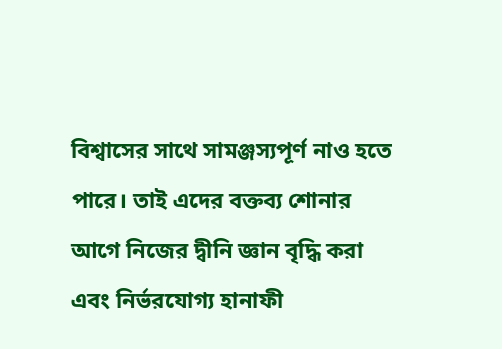বিশ্বাসের সাথে সামঞ্জস্যপূর্ণ নাও হতে পারে। তাই এদের বক্তব্য শোনার আগে নিজের দ্বীনি জ্ঞান বৃদ্ধি করা এবং নির্ভরযোগ্য হানাফী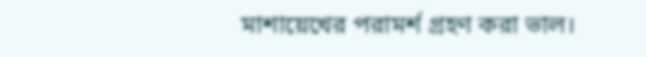মাশায়েখের পরামর্শ গ্রহণ করা ভাল।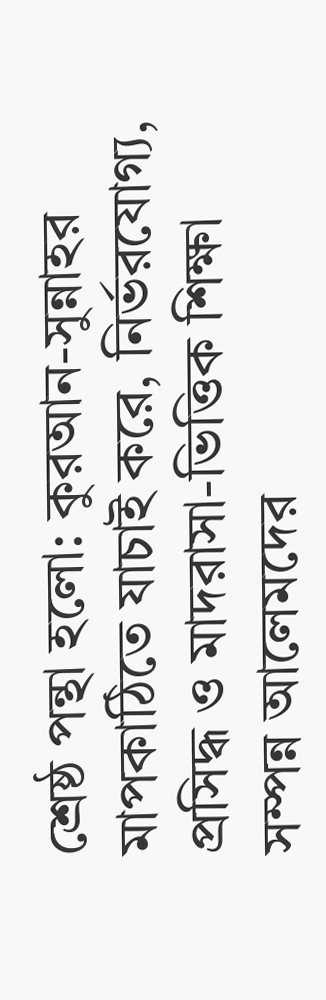শ্রেষ্ঠ পন্থা হলো: কুরআন-সুন্নাহর মাপকাঠিতে যাচাই করে, নির্ভরযোগ্য, প্রসিদ্ধ ও মাদরাসা-ভিত্তিক শিক্ষা সম্পন্ন আলেমদের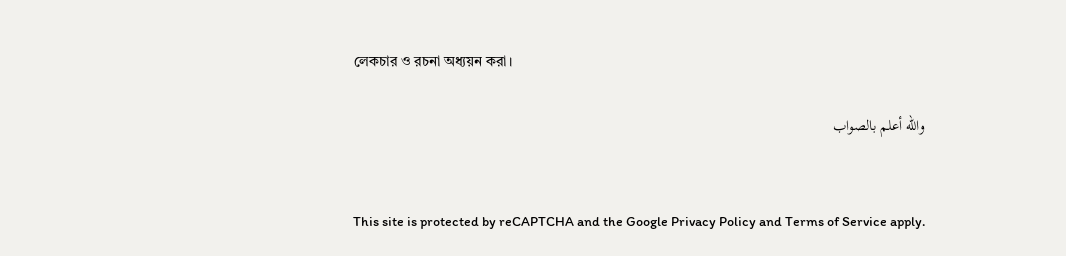লেকচার ও রচনা অধ্যয়ন করা।

والله أعلم بالصواب


This site is protected by reCAPTCHA and the Google Privacy Policy and Terms of Service apply.